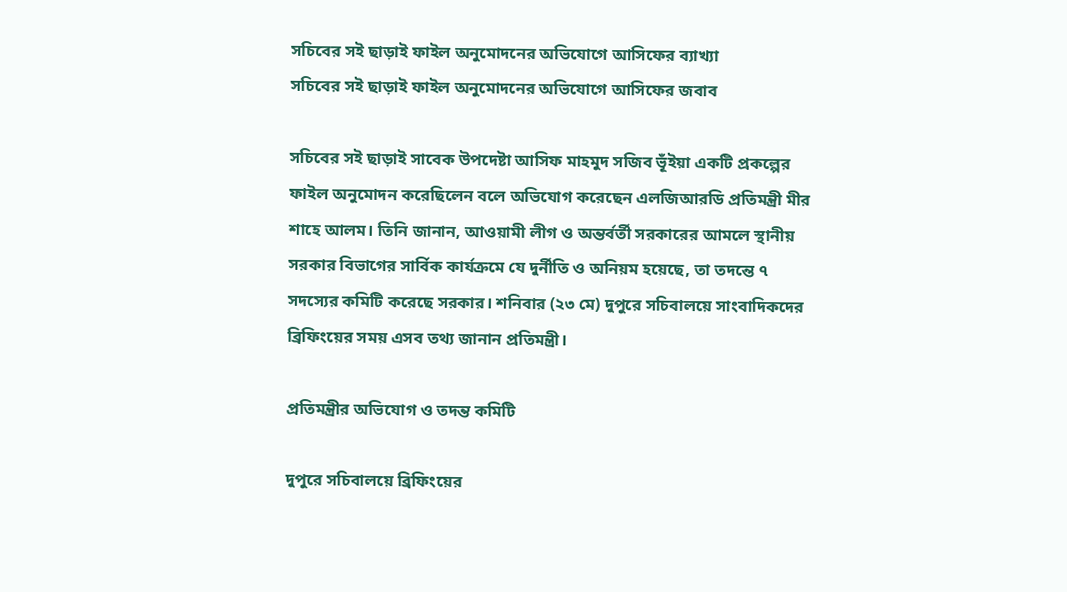সচিবের সই ছাড়াই ফাইল অনুমোদনের অভিযোগে আসিফের ব্যাখ্যা
সচিবের সই ছাড়াই ফাইল অনুমোদনের অভিযোগে আসিফের জবাব

সচিবের সই ছাড়াই সাবেক উপদেষ্টা আসিফ মাহমুদ সজিব ভূঁইয়া একটি প্রকল্পের ফাইল অনুমোদন করেছিলেন বলে অভিযোগ করেছেন এলজিআরডি প্রতিমন্ত্রী মীর শাহে আলম। তিনি জানান, আওয়ামী লীগ ও অন্তর্বর্তী সরকারের আমলে স্থানীয় সরকার বিভাগের সার্বিক কার্যক্রমে যে দুর্নীতি ও অনিয়ম হয়েছে, তা তদন্তে ৭ সদস্যের কমিটি করেছে সরকার। শনিবার (২৩ মে) দুপুরে সচিবালয়ে সাংবাদিকদের ব্রিফিংয়ের সময় এসব তথ্য জানান প্রতিমন্ত্রী।

প্রতিমন্ত্রীর অভিযোগ ও তদন্ত কমিটি

দুপুরে সচিবালয়ে ব্রিফিংয়ের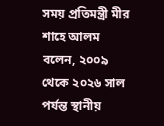সময় প্রতিমন্ত্রী মীর শাহে আলম বলেন, ২০০৯ থেকে ২০২৬ সাল পর্যন্ত স্থানীয়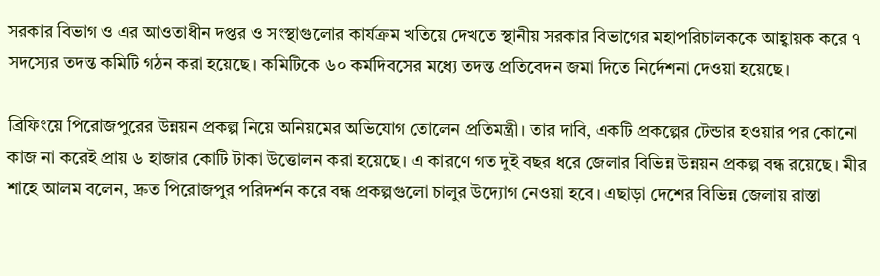সরকার বিভাগ ও এর আওতাধীন দপ্তর ও সংস্থাগুলোর কার্যক্রম খতিয়ে দেখতে স্থানীয় সরকার বিভাগের মহাপরিচালককে আহ্বায়ক করে ৭ সদস্যের তদন্ত কমিটি গঠন করা হয়েছে। কমিটিকে ৬০ কর্মদিবসের মধ্যে তদন্ত প্রতিবেদন জমা দিতে নির্দেশনা দেওয়া হয়েছে।

ব্রিফিংয়ে পিরোজপুরের উন্নয়ন প্রকল্প নিয়ে অনিয়মের অভিযোগ তোলেন প্রতিমন্ত্রী। তার দাবি, একটি প্রকল্পের টেন্ডার হওয়ার পর কোনো কাজ না করেই প্রায় ৬ হাজার কোটি টাকা উত্তোলন করা হয়েছে। এ কারণে গত দুই বছর ধরে জেলার বিভিন্ন উন্নয়ন প্রকল্প বন্ধ রয়েছে। মীর শাহে আলম বলেন, দ্রুত পিরোজপুর পরিদর্শন করে বন্ধ প্রকল্পগুলো চালুর উদ্যোগ নেওয়া হবে। এছাড়া দেশের বিভিন্ন জেলায় রাস্তা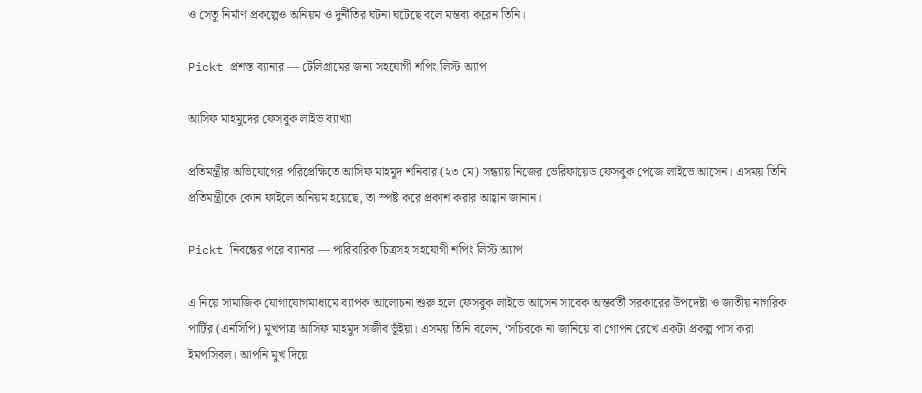ও সেতু নির্মাণ প্রকল্পেও অনিয়ম ও দুর্নীতির ঘটনা ঘটেছে বলে মন্তব্য করেন তিনি।

Pickt প্রশস্ত ব্যানার — টেলিগ্রামের জন্য সহযোগী শপিং লিস্ট অ্যাপ

আসিফ মাহমুদের ফেসবুক লাইভ ব্যাখ্যা

প্রতিমন্ত্রীর অভিযোগের পরিপ্রেক্ষিতে আসিফ মাহমুদ শনিবার (২৩ মে) সন্ধ্যায় নিজের ভেরিফায়েড ফেসবুক পেজে লাইভে আসেন। এসময় তিনি প্রতিমন্ত্রীকে কোন ফাইলে অনিয়ম হয়েছে, তা স্পষ্ট করে প্রকাশ করার আহ্বান জানান।

Pickt নিবন্ধের পরে ব্যানার — পারিবারিক চিত্রসহ সহযোগী শপিং লিস্ট অ্যাপ

এ নিয়ে সামাজিক যোগাযোগমাধ্যমে ব্যাপক আলোচনা শুরু হলে ফেসবুক লাইভে আসেন সাবেক অন্তর্বর্তী সরকারের উপদেষ্টা ও জাতীয় নাগরিক পার্টির (এনসিপি) মুখপাত্র আসিফ মাহমুদ সজীব ভূঁইয়া। এসময় তিনি বলেন, ‘সচিবকে না জানিয়ে বা গোপন রেখে একটা প্রকল্প পাস করা ইমপসিবল। আপনি মুখ দিয়ে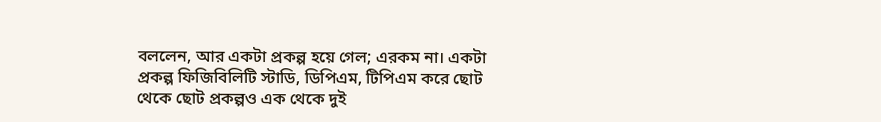বললেন, আর একটা প্রকল্প হয়ে গেল; এরকম না। একটা প্রকল্প ফিজিবিলিটি স্টাডি, ডিপিএম, টিপিএম করে ছোট থেকে ছোট প্রকল্পও এক থেকে দুই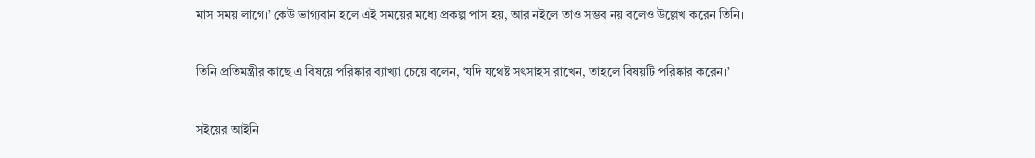মাস সময় লাগে।’ কেউ ভাগ্যবান হলে এই সময়ের মধ্যে প্রকল্প পাস হয়, আর নইলে তাও সম্ভব নয় বলেও উল্লেখ করেন তিনি।

তিনি প্রতিমন্ত্রীর কাছে এ বিষয়ে পরিষ্কার ব্যাখ্যা চেয়ে বলেন, ‘যদি যথেষ্ট সৎসাহস রাখেন, তাহলে বিষয়টি পরিষ্কার করেন।’

সইয়ের আইনি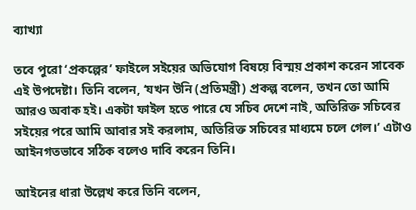ব্যাখ্যা

তবে পুরো ‘প্রকল্পের’ ফাইলে সইয়ের অভিযোগ বিষয়ে বিস্ময় প্রকাশ করেন সাবেক এই উপদেষ্টা। তিনি বলেন, ‘যখন উনি (প্রতিমন্ত্রী) প্রকল্প বলেন, তখন তো আমি আরও অবাক হই। একটা ফাইল হতে পারে যে সচিব দেশে নাই, অতিরিক্ত সচিবের সইয়ের পরে আমি আবার সই করলাম, অতিরিক্ত সচিবের মাধ্যমে চলে গেল।’ এটাও আইনগতভাবে সঠিক বলেও দাবি করেন তিনি।

আইনের ধারা উল্লেখ করে তিনি বলেন,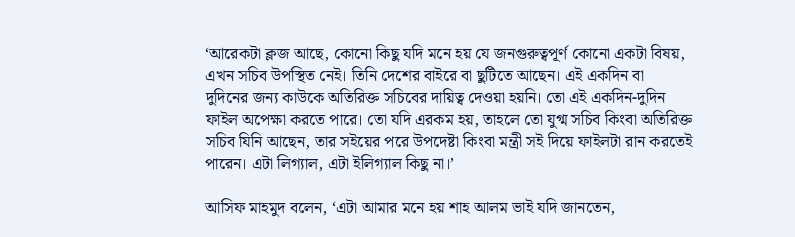‘আরেকটা ক্লজ আছে, কোনো কিছু যদি মনে হয় যে জনগুরুত্বপূর্ণ কোনো একটা বিষয়, এখন সচিব উপস্থিত নেই। তিনি দেশের বাইরে বা ছুটিতে আছেন। এই একদিন বা দুদিনের জন্য কাউকে অতিরিক্ত সচিবের দায়িত্ব দেওয়া হয়নি। তো এই একদিন-দুদিন ফাইল অপেক্ষা করতে পারে। তো যদি এরকম হয়, তাহলে তো যুগ্ম সচিব কিংবা অতিরিক্ত সচিব যিনি আছেন, তার সইয়ের পরে উপদেষ্টা কিংবা মন্ত্রী সই দিয়ে ফাইলটা রান করতেই পারেন। এটা লিগ্যাল, এটা ইলিগ্যাল কিছু না।’

আসিফ মাহমুদ বলেন, ‘এটা আমার মনে হয় শাহ আলম ভাই যদি জানতেন,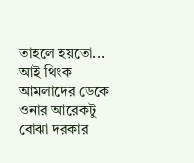তাহলে হয়তো... আই থিংক আমলাদের ডেকে ওনার আরেকটু বোঝা দরকার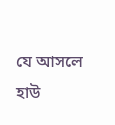যে আসলে হাউ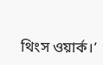থিংস ওয়ার্ক।’